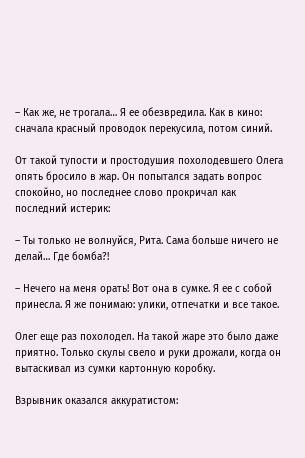– Как же, не трогала… Я ее обезвредила. Как в кино: сначала красный проводок перекусила, потом синий.

От такой тупости и простодушия похолодевшего Олега опять бросило в жар. Он попытался задать вопрос спокойно, но последнее слово прокричал как последний истерик:

– Ты только не волнуйся, Рита. Сама больше ничего не делай… Где бомба?!

– Нечего на меня орать! Вот она в сумке. Я ее с собой принесла. Я же понимаю: улики, отпечатки и все такое.

Олег еще раз похолодел. На такой жаре это было даже приятно. Только скулы свело и руки дрожали, когда он вытаскивал из сумки картонную коробку.

Взрывник оказался аккуратистом: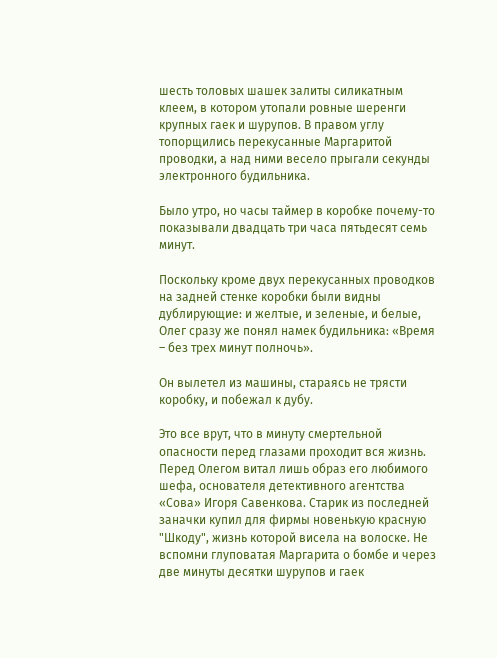шесть толовых шашек залиты силикатным клеем, в котором утопали ровные шеренги крупных гаек и шурупов. В правом углу топорщились перекусанные Маргаритой проводки, а над ними весело прыгали секунды электронного будильника.

Было утро, но часы таймер в коробке почему-то показывали двадцать три часа пятьдесят семь минут.

Поскольку кроме двух перекусанных проводков на задней стенке коробки были видны дублирующие: и желтые, и зеленые, и белые, Олег сразу же понял намек будильника: «Время – без трех минут полночь».

Он вылетел из машины, стараясь не трясти коробку, и побежал к дубу.

Это все врут, что в минуту смертельной опасности перед глазами проходит вся жизнь. Перед Олегом витал лишь образ его любимого шефа, основателя детективного агентства «Сова» Игоря Савенкова. Старик из последней заначки купил для фирмы новенькую красную "Шкоду", жизнь которой висела на волоске. Не вспомни глуповатая Маргарита о бомбе и через две минуты десятки шурупов и гаек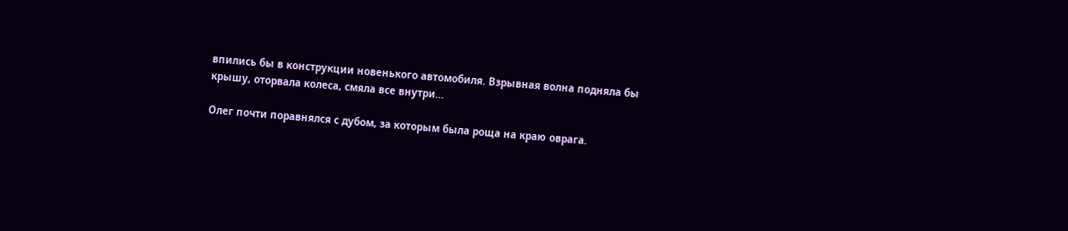впились бы в конструкции новенького автомобиля. Взрывная волна подняла бы крышу, оторвала колеса, смяла все внутри…

Олег почти поравнялся с дубом, за которым была роща на краю оврага.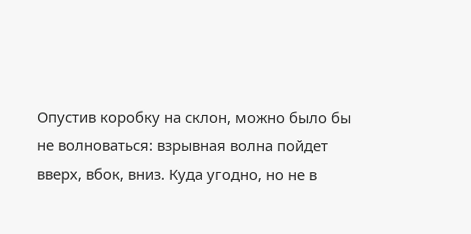Опустив коробку на склон, можно было бы не волноваться: взрывная волна пойдет вверх, вбок, вниз. Куда угодно, но не в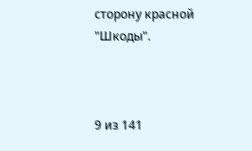сторону красной "Шкоды".



9 из 141